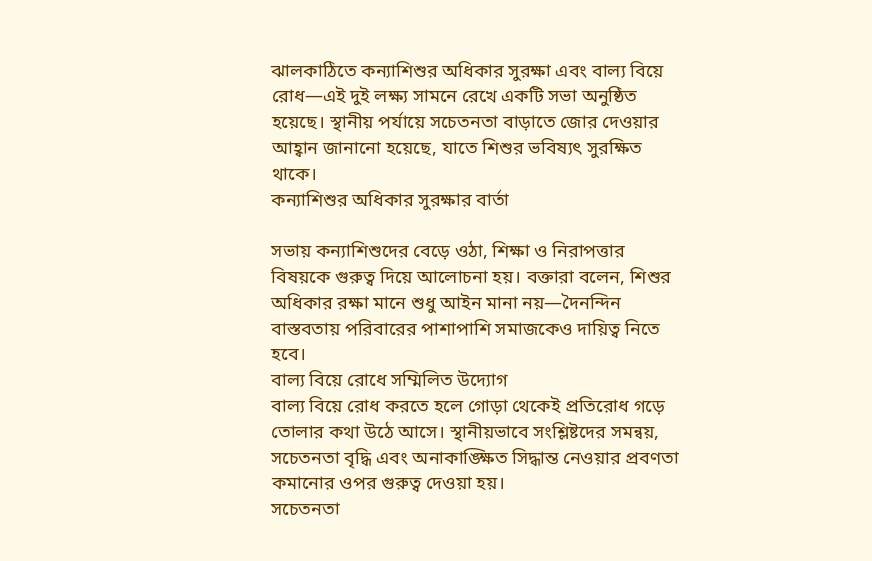ঝালকাঠিতে কন্যাশিশুর অধিকার সুরক্ষা এবং বাল্য বিয়ে রোধ—এই দুই লক্ষ্য সামনে রেখে একটি সভা অনুষ্ঠিত হয়েছে। স্থানীয় পর্যায়ে সচেতনতা বাড়াতে জোর দেওয়ার আহ্বান জানানো হয়েছে, যাতে শিশুর ভবিষ্যৎ সুরক্ষিত থাকে।
কন্যাশিশুর অধিকার সুরক্ষার বার্তা

সভায় কন্যাশিশুদের বেড়ে ওঠা, শিক্ষা ও নিরাপত্তার বিষয়কে গুরুত্ব দিয়ে আলোচনা হয়। বক্তারা বলেন, শিশুর অধিকার রক্ষা মানে শুধু আইন মানা নয়—দৈনন্দিন বাস্তবতায় পরিবারের পাশাপাশি সমাজকেও দায়িত্ব নিতে হবে।
বাল্য বিয়ে রোধে সম্মিলিত উদ্যোগ
বাল্য বিয়ে রোধ করতে হলে গোড়া থেকেই প্রতিরোধ গড়ে তোলার কথা উঠে আসে। স্থানীয়ভাবে সংশ্লিষ্টদের সমন্বয়, সচেতনতা বৃদ্ধি এবং অনাকাঙ্ক্ষিত সিদ্ধান্ত নেওয়ার প্রবণতা কমানোর ওপর গুরুত্ব দেওয়া হয়।
সচেতনতা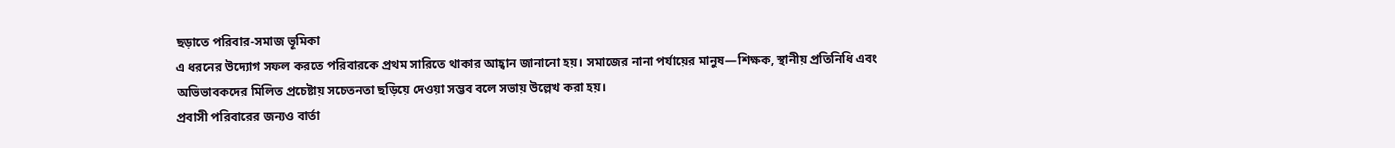ছড়াতে পরিবার-সমাজ ভূমিকা
এ ধরনের উদ্যোগ সফল করতে পরিবারকে প্রথম সারিতে থাকার আহ্বান জানানো হয়। সমাজের নানা পর্যায়ের মানুষ—শিক্ষক, স্থানীয় প্রতিনিধি এবং অভিভাবকদের মিলিত প্রচেষ্টায় সচেতনতা ছড়িয়ে দেওয়া সম্ভব বলে সভায় উল্লেখ করা হয়।
প্রবাসী পরিবারের জন্যও বার্তা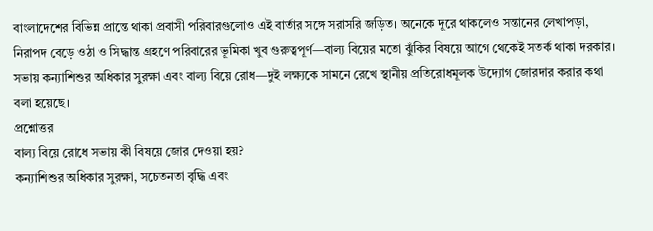বাংলাদেশের বিভিন্ন প্রান্তে থাকা প্রবাসী পরিবারগুলোও এই বার্তার সঙ্গে সরাসরি জড়িত। অনেকে দূরে থাকলেও সন্তানের লেখাপড়া, নিরাপদ বেড়ে ওঠা ও সিদ্ধান্ত গ্রহণে পরিবারের ভূমিকা খুব গুরুত্বপূর্ণ—বাল্য বিয়ের মতো ঝুঁকির বিষয়ে আগে থেকেই সতর্ক থাকা দরকার।
সভায় কন্যাশিশুর অধিকার সুরক্ষা এবং বাল্য বিয়ে রোধ—দুই লক্ষ্যকে সামনে রেখে স্থানীয় প্রতিরোধমূলক উদ্যোগ জোরদার করার কথা বলা হয়েছে।
প্রশ্নোত্তর
বাল্য বিয়ে রোধে সভায় কী বিষয়ে জোর দেওয়া হয়?
কন্যাশিশুর অধিকার সুরক্ষা, সচেতনতা বৃদ্ধি এবং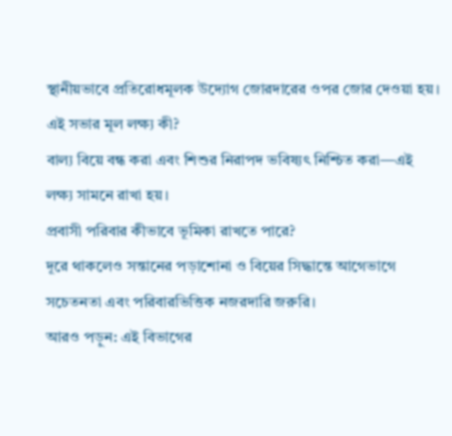স্থানীয়ভাবে প্রতিরোধমূলক উদ্যোগ জোরদারের ওপর জোর দেওয়া হয়।
এই সভার মূল লক্ষ্য কী?
বাল্য বিয়ে বন্ধ করা এবং শিশুর নিরাপদ ভবিষ্যৎ নিশ্চিত করা—এই লক্ষ্য সামনে রাখা হয়।
প্রবাসী পরিবার কীভাবে ভূমিকা রাখতে পারে?
দূরে থাকলেও সন্তানের পড়াশোনা ও বিয়ের সিদ্ধান্তে আগেভাগে সচেতনতা এবং পরিবারভিত্তিক নজরদারি জরুরি।
আরও পড়ুন: এই বিভাগের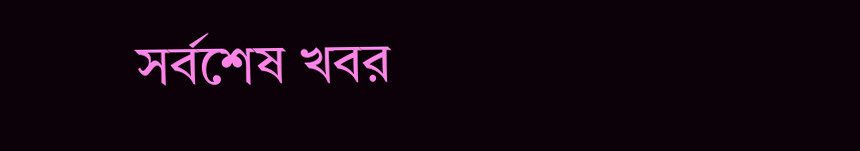সর্বশেষ খবর